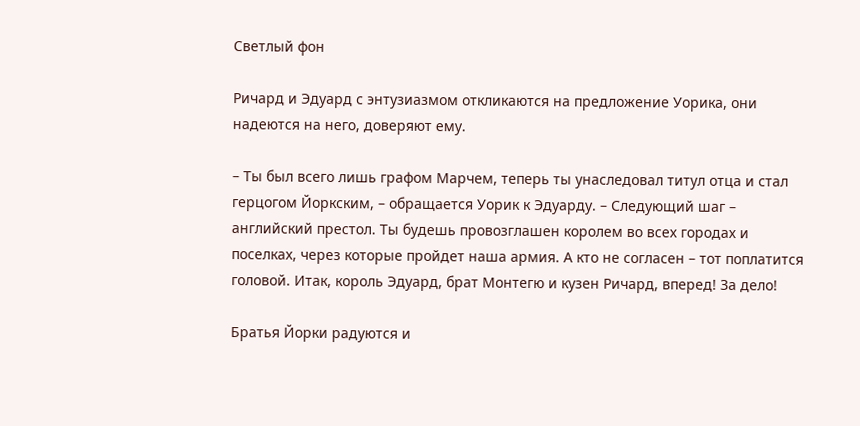Светлый фон

Ричард и Эдуард с энтузиазмом откликаются на предложение Уорика, они надеются на него, доверяют ему.

– Ты был всего лишь графом Марчем, теперь ты унаследовал титул отца и стал герцогом Йоркским, – обращается Уорик к Эдуарду. – Следующий шаг – английский престол. Ты будешь провозглашен королем во всех городах и поселках, через которые пройдет наша армия. А кто не согласен – тот поплатится головой. Итак, король Эдуард, брат Монтегю и кузен Ричард, вперед! За дело!

Братья Йорки радуются и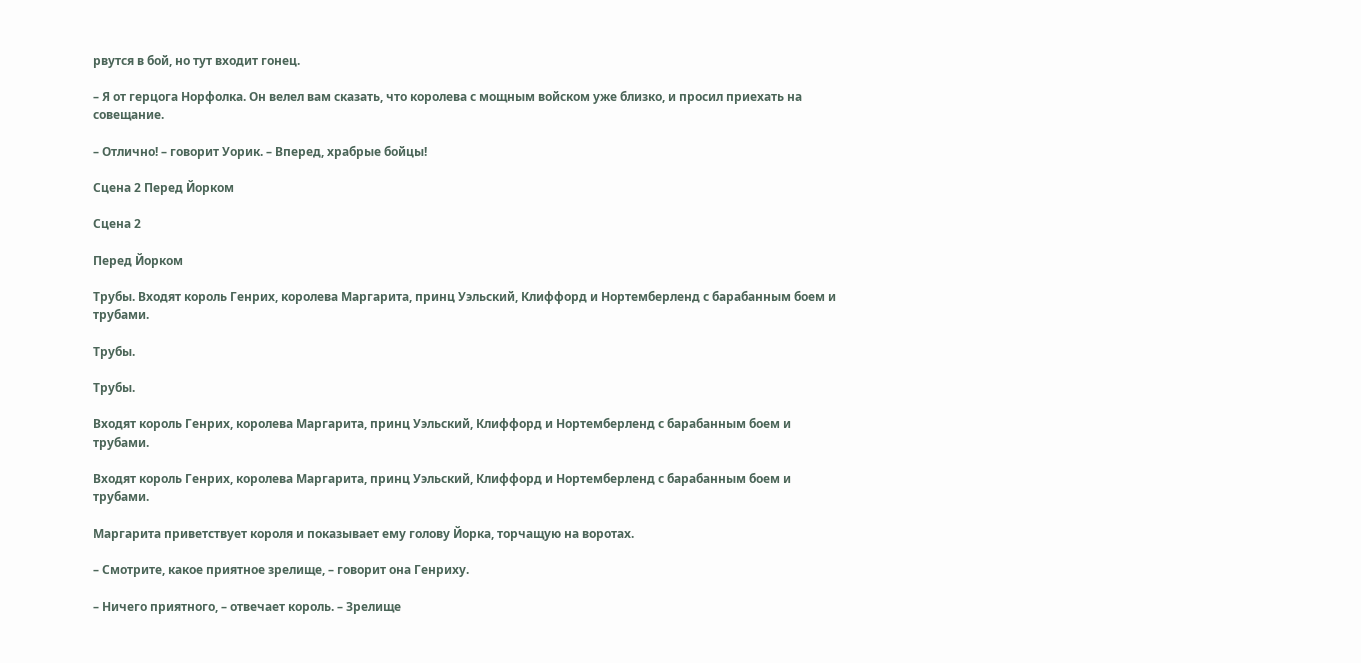рвутся в бой, но тут входит гонец.

– Я от герцога Норфолка. Он велел вам сказать, что королева с мощным войском уже близко, и просил приехать на совещание.

– Отлично! – говорит Уорик. – Вперед, храбрые бойцы!

Сцена 2 Перед Йорком

Сцена 2

Перед Йорком

Трубы. Входят король Генрих, королева Маргарита, принц Уэльский, Клиффорд и Нортемберленд с барабанным боем и трубами.

Трубы.

Трубы.

Входят король Генрих, королева Маргарита, принц Уэльский, Клиффорд и Нортемберленд с барабанным боем и трубами.

Входят король Генрих, королева Маргарита, принц Уэльский, Клиффорд и Нортемберленд с барабанным боем и трубами.

Маргарита приветствует короля и показывает ему голову Йорка, торчащую на воротах.

– Смотрите, какое приятное зрелище, – говорит она Генриху.

– Ничего приятного, – отвечает король. – Зрелище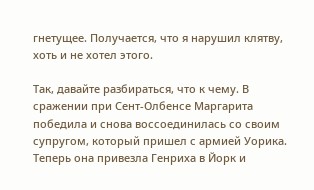гнетущее. Получается, что я нарушил клятву, хоть и не хотел этого.

Так, давайте разбираться, что к чему. В сражении при Сент-Олбенсе Маргарита победила и снова воссоединилась со своим супругом, который пришел с армией Уорика. Теперь она привезла Генриха в Йорк и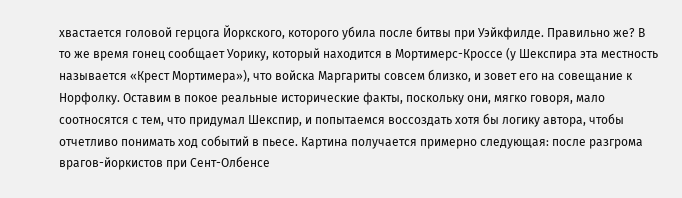хвастается головой герцога Йоркского, которого убила после битвы при Уэйкфилде. Правильно же? В то же время гонец сообщает Уорику, который находится в Мортимерс-Кроссе (у Шекспира эта местность называется «Крест Мортимера»), что войска Маргариты совсем близко, и зовет его на совещание к Норфолку. Оставим в покое реальные исторические факты, поскольку они, мягко говоря, мало соотносятся с тем, что придумал Шекспир, и попытаемся воссоздать хотя бы логику автора, чтобы отчетливо понимать ход событий в пьесе. Картина получается примерно следующая: после разгрома врагов-йоркистов при Сент-Олбенсе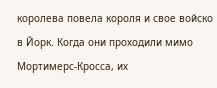королева повела короля и свое войско в Йорк. Когда они проходили мимо Мортимерс-Кросса, их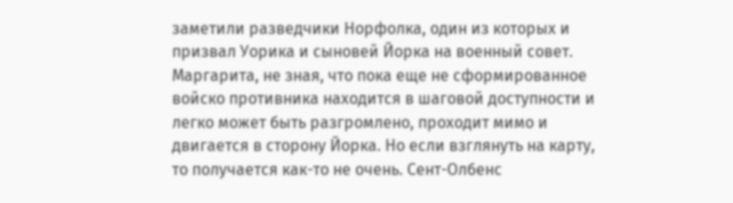заметили разведчики Норфолка, один из которых и призвал Уорика и сыновей Йорка на военный совет. Маргарита, не зная, что пока еще не сформированное войско противника находится в шаговой доступности и легко может быть разгромлено, проходит мимо и двигается в сторону Йорка. Но если взглянуть на карту, то получается как-то не очень. Сент-Олбенс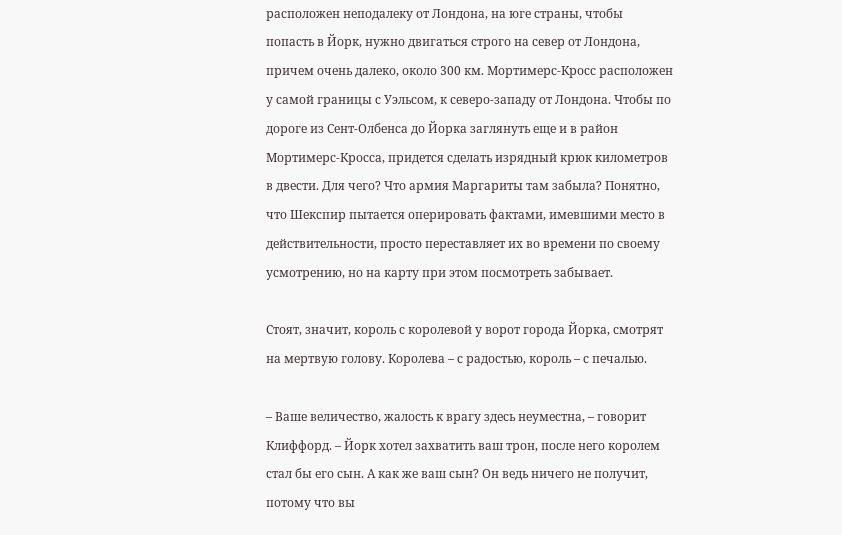расположен неподалеку от Лондона, на юге страны, чтобы попасть в Йорк, нужно двигаться строго на север от Лондона, причем очень далеко, около 300 км. Мортимерс-Кросс расположен у самой границы с Уэльсом, к северо-западу от Лондона. Чтобы по дороге из Сент-Олбенса до Йорка заглянуть еще и в район Мортимерс-Кросса, придется сделать изрядный крюк километров в двести. Для чего? Что армия Маргариты там забыла? Понятно, что Шекспир пытается оперировать фактами, имевшими место в действительности, просто переставляет их во времени по своему усмотрению, но на карту при этом посмотреть забывает.

Стоят, значит, король с королевой у ворот города Йорка, смотрят на мертвую голову. Королева – с радостью, король – с печалью.

– Ваше величество, жалость к врагу здесь неуместна, – говорит Клиффорд. – Йорк хотел захватить ваш трон, после него королем стал бы его сын. А как же ваш сын? Он ведь ничего не получит, потому что вы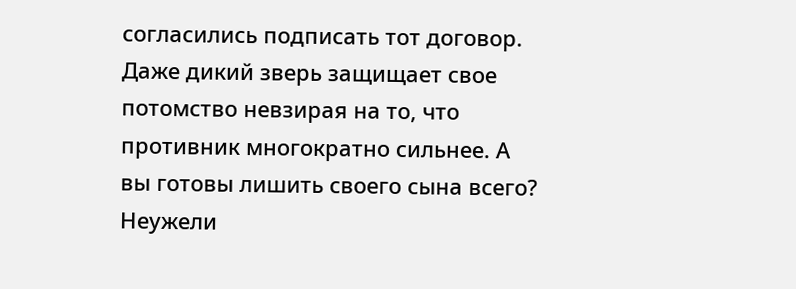согласились подписать тот договор. Даже дикий зверь защищает свое потомство невзирая на то, что противник многократно сильнее. А вы готовы лишить своего сына всего? Неужели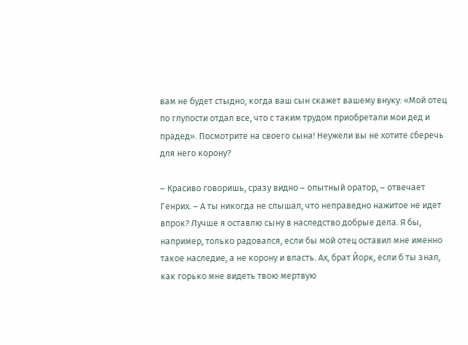вам не будет стыдно, когда ваш сын скажет вашему внуку: «Мой отец по глупости отдал все, что с таким трудом приобретали мои дед и прадед». Посмотрите на своего сына! Неужели вы не хотите сберечь для него корону?

– Красиво говоришь, сразу видно – опытный оратор, – отвечает Генрих. – А ты никогда не слышал, что неправедно нажитое не идет впрок? Лучше я оставлю сыну в наследство добрые дела. Я бы, например, только радовался, если бы мой отец оставил мне именно такое наследие, а не корону и власть. Ах, брат Йорк, если б ты знал, как горько мне видеть твою мертвую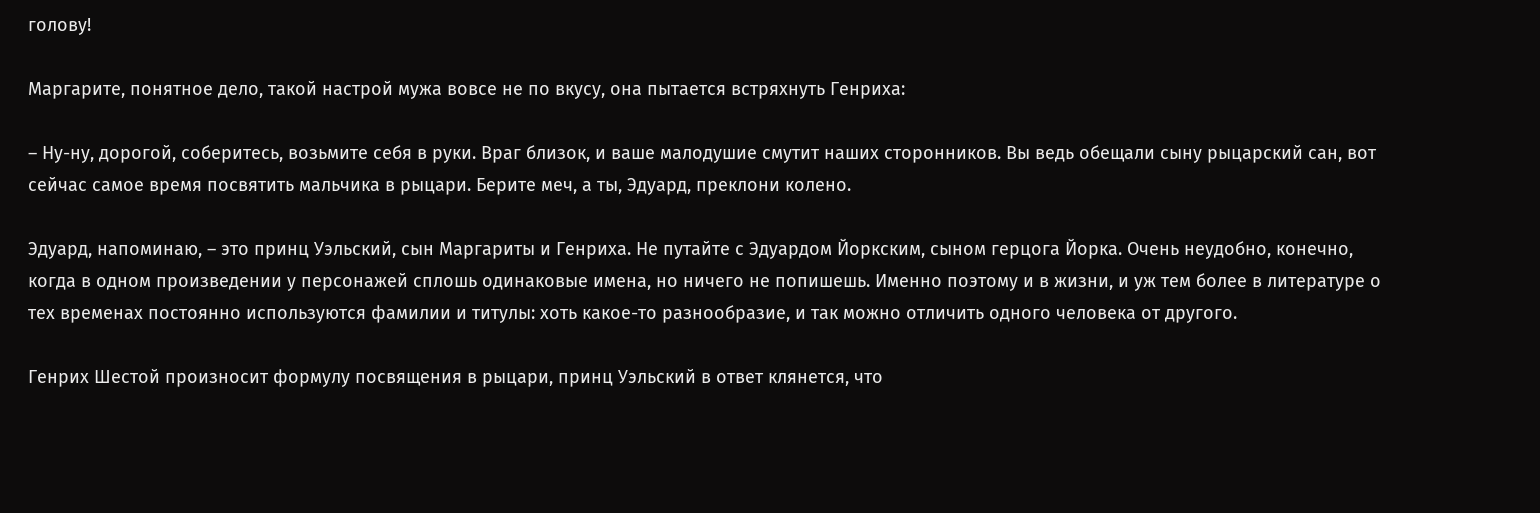голову!

Маргарите, понятное дело, такой настрой мужа вовсе не по вкусу, она пытается встряхнуть Генриха:

– Ну-ну, дорогой, соберитесь, возьмите себя в руки. Враг близок, и ваше малодушие смутит наших сторонников. Вы ведь обещали сыну рыцарский сан, вот сейчас самое время посвятить мальчика в рыцари. Берите меч, а ты, Эдуард, преклони колено.

Эдуард, напоминаю, – это принц Уэльский, сын Маргариты и Генриха. Не путайте с Эдуардом Йоркским, сыном герцога Йорка. Очень неудобно, конечно, когда в одном произведении у персонажей сплошь одинаковые имена, но ничего не попишешь. Именно поэтому и в жизни, и уж тем более в литературе о тех временах постоянно используются фамилии и титулы: хоть какое-то разнообразие, и так можно отличить одного человека от другого.

Генрих Шестой произносит формулу посвящения в рыцари, принц Уэльский в ответ клянется, что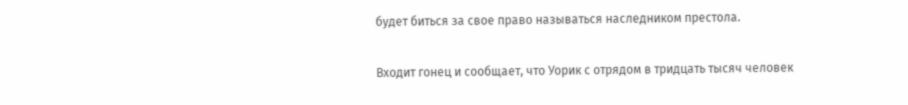будет биться за свое право называться наследником престола.

Входит гонец и сообщает, что Уорик с отрядом в тридцать тысяч человек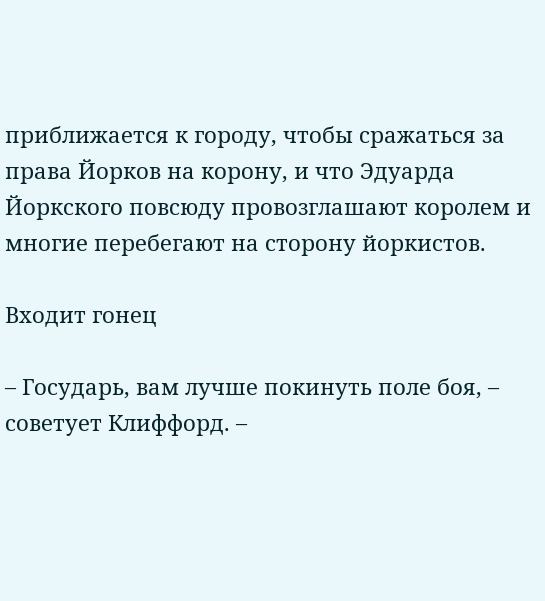приближается к городу, чтобы сражаться за права Йорков на корону, и что Эдуарда Йоркского повсюду провозглашают королем и многие перебегают на сторону йоркистов.

Входит гонец

– Государь, вам лучше покинуть поле боя, – советует Клиффорд. –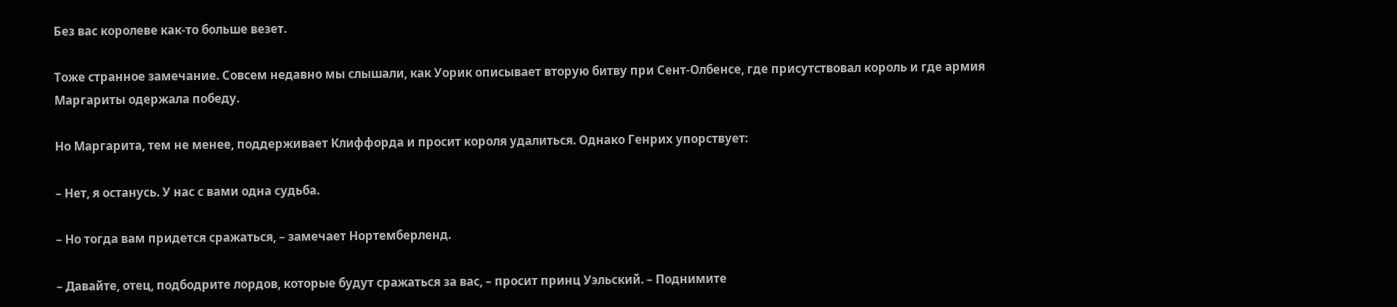Без вас королеве как-то больше везет.

Тоже странное замечание. Совсем недавно мы слышали, как Уорик описывает вторую битву при Сент-Олбенсе, где присутствовал король и где армия Маргариты одержала победу.

Но Маргарита, тем не менее, поддерживает Клиффорда и просит короля удалиться. Однако Генрих упорствует:

– Нет, я останусь. У нас с вами одна судьба.

– Но тогда вам придется сражаться, – замечает Нортемберленд.

– Давайте, отец, подбодрите лордов, которые будут сражаться за вас, – просит принц Уэльский. – Поднимите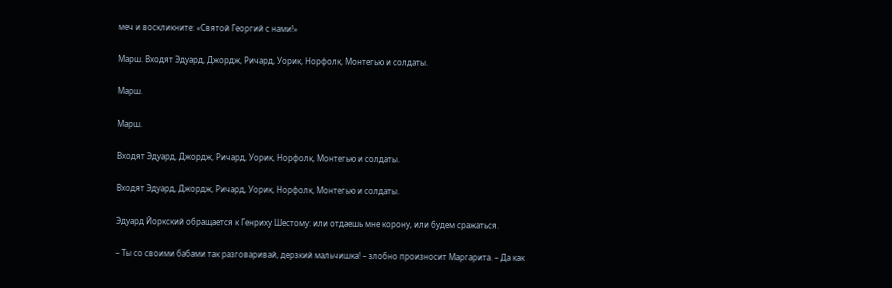меч и воскликните: «Святой Георгий с нами!»

Марш. Входят Эдуард, Джордж, Ричард, Уорик, Норфолк, Монтегью и солдаты.

Марш.

Марш.

Входят Эдуард, Джордж, Ричард, Уорик, Норфолк, Монтегью и солдаты.

Входят Эдуард, Джордж, Ричард, Уорик, Норфолк, Монтегью и солдаты.

Эдуард Йоркский обращается к Генриху Шестому: или отдаешь мне корону, или будем сражаться.

– Ты со своими бабами так разговаривай, дерзкий мальчишка! – злобно произносит Маргарита. – Да как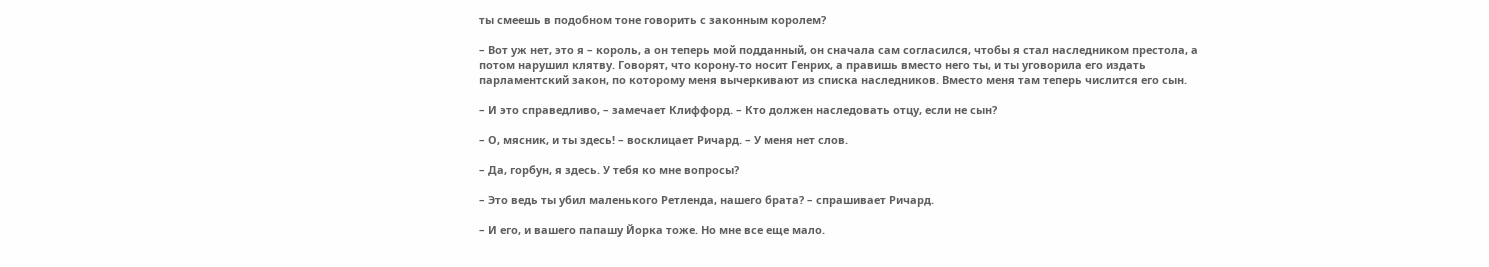ты смеешь в подобном тоне говорить с законным королем?

– Вот уж нет, это я – король, а он теперь мой подданный, он сначала сам согласился, чтобы я стал наследником престола, а потом нарушил клятву. Говорят, что корону-то носит Генрих, а правишь вместо него ты, и ты уговорила его издать парламентский закон, по которому меня вычеркивают из списка наследников. Вместо меня там теперь числится его сын.

– И это справедливо, – замечает Клиффорд. – Кто должен наследовать отцу, если не сын?

– О, мясник, и ты здесь! – восклицает Ричард. – У меня нет слов.

– Да, горбун, я здесь. У тебя ко мне вопросы?

– Это ведь ты убил маленького Ретленда, нашего брата? – спрашивает Ричард.

– И его, и вашего папашу Йорка тоже. Но мне все еще мало.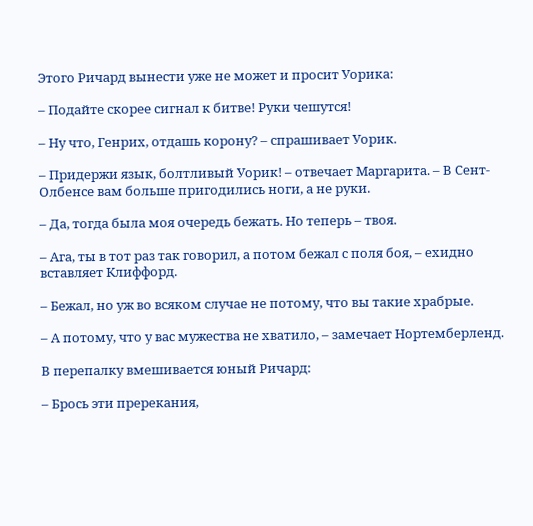Этого Ричард вынести уже не может и просит Уорика:

– Подайте скорее сигнал к битве! Руки чешутся!

– Ну что, Генрих, отдашь корону? – спрашивает Уорик.

– Придержи язык, болтливый Уорик! – отвечает Маргарита. – В Сент-Олбенсе вам больше пригодились ноги, а не руки.

– Да, тогда была моя очередь бежать. Но теперь – твоя.

– Ага, ты в тот раз так говорил, а потом бежал с поля боя, – ехидно вставляет Клиффорд.

– Бежал, но уж во всяком случае не потому, что вы такие храбрые.

– А потому, что у вас мужества не хватило, – замечает Нортемберленд.

В перепалку вмешивается юный Ричард:

– Брось эти пререкания,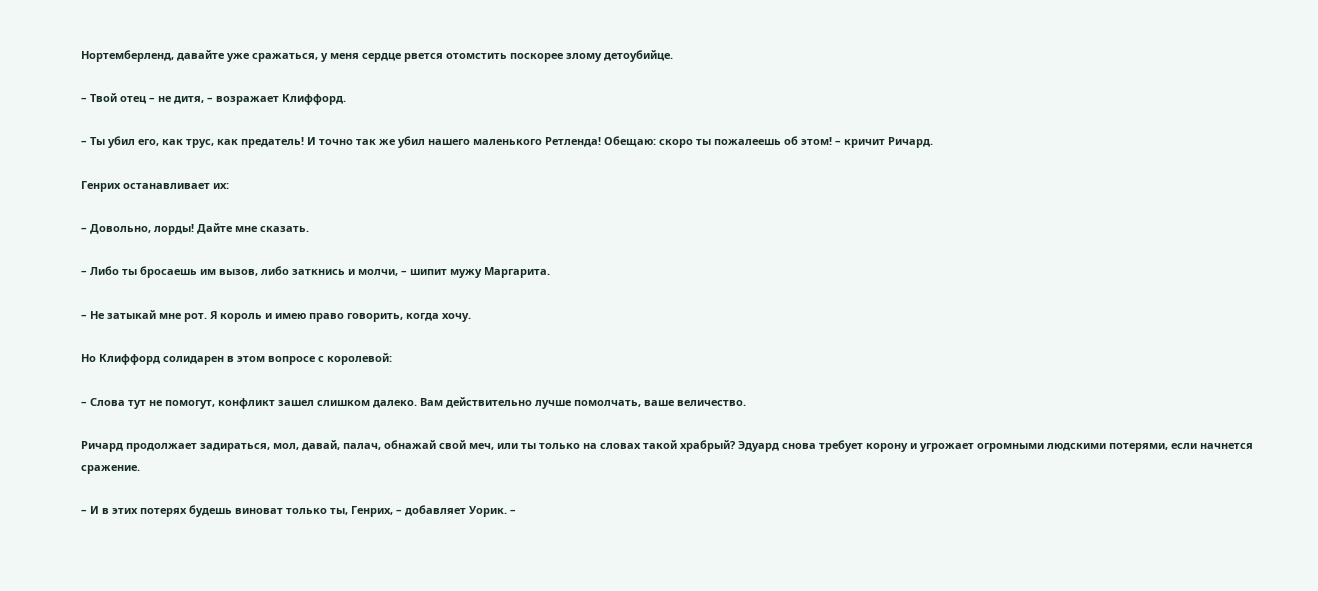Нортемберленд, давайте уже сражаться, у меня сердце рвется отомстить поскорее злому детоубийце.

– Твой отец – не дитя, – возражает Клиффорд.

– Ты убил его, как трус, как предатель! И точно так же убил нашего маленького Ретленда! Обещаю: скоро ты пожалеешь об этом! – кричит Ричард.

Генрих останавливает их:

– Довольно, лорды! Дайте мне сказать.

– Либо ты бросаешь им вызов, либо заткнись и молчи, – шипит мужу Маргарита.

– Не затыкай мне рот. Я король и имею право говорить, когда хочу.

Но Клиффорд солидарен в этом вопросе с королевой:

– Слова тут не помогут, конфликт зашел слишком далеко. Вам действительно лучше помолчать, ваше величество.

Ричард продолжает задираться, мол, давай, палач, обнажай свой меч, или ты только на словах такой храбрый? Эдуард снова требует корону и угрожает огромными людскими потерями, если начнется сражение.

– И в этих потерях будешь виноват только ты, Генрих, – добавляет Уорик. –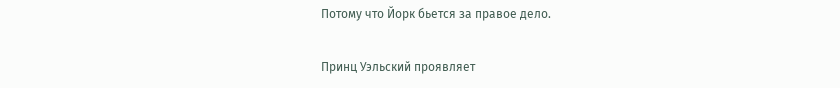Потому что Йорк бьется за правое дело.

Принц Уэльский проявляет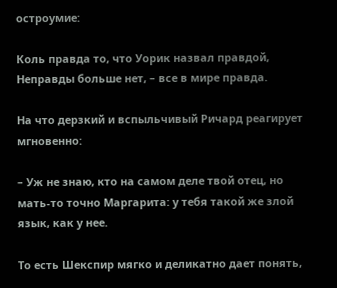остроумие:

Коль правда то, что Уорик назвал правдой, Неправды больше нет, – все в мире правда.

На что дерзкий и вспыльчивый Ричард реагирует мгновенно:

– Уж не знаю, кто на самом деле твой отец, но мать-то точно Маргарита: у тебя такой же злой язык, как у нее.

То есть Шекспир мягко и деликатно дает понять,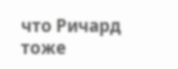что Ричард тоже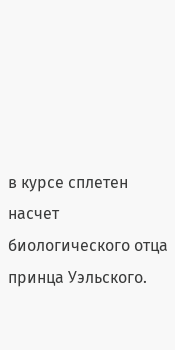в курсе сплетен насчет биологического отца принца Уэльского.